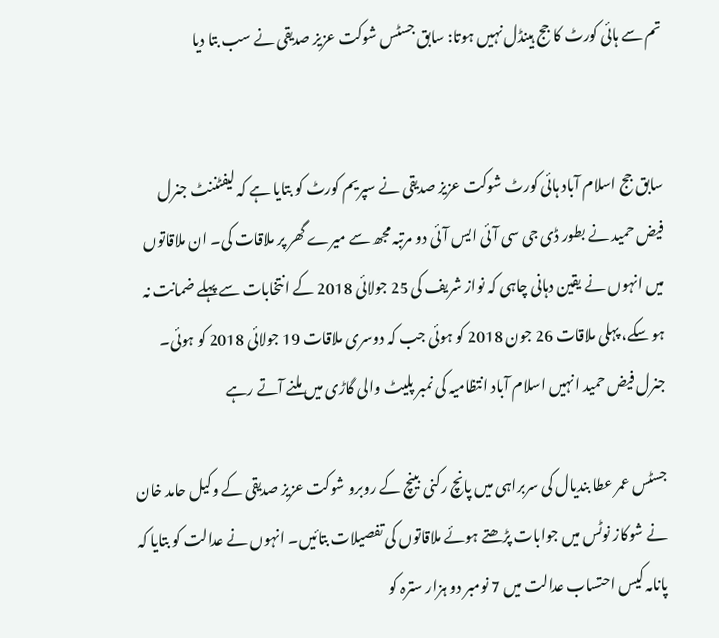تم سے ہائی کورٹ کا جج ہینڈل نہیں ہوتا: سابق جسٹس شوکت عزیز صدیقی نے سب بتا دیا


سابق جج اسلام آباد ہائی کورٹ شوکت عزیز صدیقی نے سپریم کورٹ کو بتایا ہے کہ لیفٹننٹ جنرل فیض حمید نے بطور ڈی جی سی آئی ایس آئی دو مرتبہ مجھ سے میرے گھر پر ملاقات کی۔ ان ملاقاتوں میں انہوں نے یقین دہانی چاہی کہ نواز شریف کی 25 جولائی 2018 کے انتخابات سے پہلے ضمانت نہ ہو سکے، پہلی ملاقات 26 جون 2018 کو ہوئی جب کہ دوسری ملاقات 19 جولائی 2018 کو ہوئی۔ جنرل فیض حمید انہیں اسلام آباد انتظامیہ کی نمبر پلیٹ والی گاڑی میں ملنے آتے رہے

جسٹس عمر عطا بندیال کی سربراہی میں پانچ رکنی بینچ کے روبرو شوکت عزیز صدیقی کے وکیل حامد خان نے شوکاز نوٹس میں جوابات پڑھتے ہوئے ملاقاتوں کی تفصیلات بتائیں۔ انہوں نے عدالت کو بتایا کہ پانامہ کیس احتساب عدالت میں 7 نومبر دو ہزار سترہ کو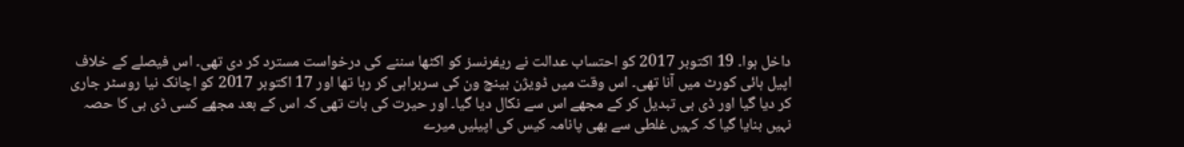داخل ہوا۔ 19 اکتوبر 2017 کو احتساب عدالت نے ریفرنسز کو اکٹھا سننے کی درخواست مسترد کر دی تھی۔ اس فیصلے کے خلاف اپیل ہائی کورٹ میں آنا تھی۔ اس وقت میں ڈویژن بینچ ون کی سربراہی کر رہا تھا اور 17 اکتوبر 2017 کو اچانک نیا روسٹر جاری کر دیا گیا اور ڈی بی تبدیل کر کے مجھے اس سے نکال دیا گیا۔ اور حیرت کی بات تھی کہ اس کے بعد مجھے کسی ڈی بی کا حصہ نہیں بنایا گیا کہ کہیں غلطی سے بھی پانامہ کیس کی اپیلیں میرے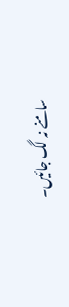سامنے نہ لگ جائیں۔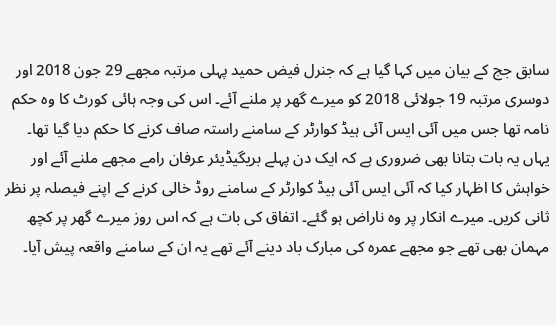سابق جج کے بیان میں کہا گیا ہے کہ جنرل فیض حمید پہلی مرتبہ مجھے 29 جون 2018 اور دوسری مرتبہ 19 جولائی 2018 کو میرے گھر پر ملنے آئے۔ اس کی وجہ ہائی کورٹ کا وہ حکم نامہ تھا جس میں آئی ایس آئی ہیڈ کوارٹر کے سامنے راستہ صاف کرنے کا حکم دیا گیا تھا۔ یہاں یہ بات بتانا بھی ضروری ہے کہ ایک دن پہلے بریگیڈیئر عرفان رامے مجھے ملنے آئے اور خواہش کا اظہار کیا کہ آئی ایس آئی ہیڈ کوارٹر کے سامنے روڈ خالی کرنے کے اپنے فیصلہ پر نظر ثانی کریں۔ میرے انکار پر وہ ناراض ہو گئے۔ اتفاق کی بات ہے کہ اس روز میرے گھر پر کچھ مہمان بھی تھے جو مجھے عمرہ کی مبارک باد دینے آئے تھے یہ ان کے سامنے واقعہ پیش آیا۔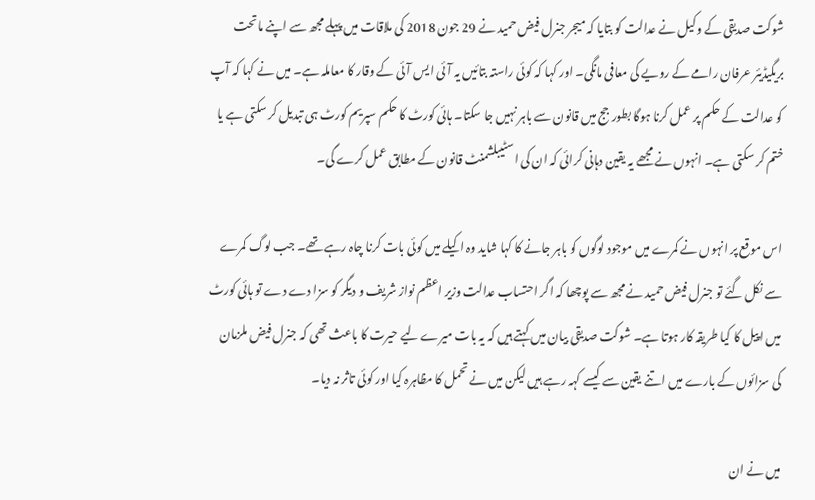شوکت صدیقی کے وکیل نے عدالت کو بتایا کہ میجر جنرل فیض حمید نے 29 جون 2018 کی ملاقات میں پہلے مجھ سے اپنے ماتحت بریگیڈیئر عرفان رامے کے رویے کی معافی مانگی۔ اور کہا کہ کوئی راستہ بتائیں یہ آئی ایس آئی کے وقار کا معاملہ ہے۔ میں نے کہا کہ آپ کو عدالت کے حکم پر عمل کرنا ہوگا بطور جج میں قانون سے باہر نہیں جا سکتا۔ ہائی کورٹ کا حکم سپریم کورٹ ہی تبدیل کر سکتی ہے یا ختم کر سکتی ہے۔ انہوں نے مجھے یہ یقین دہانی کرائی کہ ان کی اسٹیبلشمنٹ قانون کے مطابق عمل کرے گی۔

اس موقع پر انہوں نے کمرے میں موجود لوگوں کو باہر جانے کا کہا شاید وہ اکیلے میں کوئی بات کرنا چاہ رہے تھے۔ جب لوگ کمرے سے نکل گئے تو جنرل فیض حمید نے مجھ سے پوچھا کہ اگر احتساب عدالت وزیر اعظم نواز شریف و دیگر کو سزا دے دے تو ہائی کورٹ میں اپیل کا کیا طریقہ کار ہوتا ہے۔ شوکت صدیقی بیان میں کہتے ہیں کہ یہ بات میرے لیے حیرت کا باعث تھی کہ جنرل فیض ملزمان کی سزائوں کے بارے میں اتنے یقین سے کیسے کہہ رہے ہیں لیکن میں نے تحمل کا مظاہرہ کیا اور کوئی تاثر نہ دیا۔

میں نے ان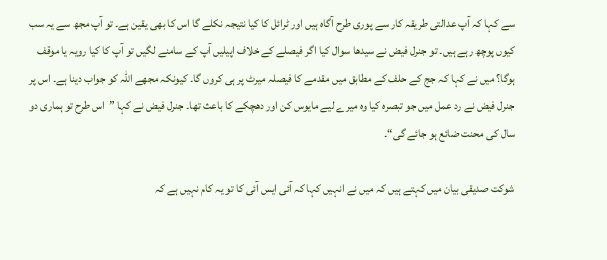سے کہا کہ آپ عدالتی طریقہ کار سے پوری طرح آگاہ ہیں اور ٹرائل کا کیا نتیجہ نکلے گا اس کا بھی یقین ہے۔ تو آپ مجھ سے یہ سب کیوں پوچھ رہے ہیں۔ تو جنرل فیض نے سیدھا سوال کیا اگر فیصلے کے خلاف اپیلیں آپ کے سامنے لگیں تو آپ کا کیا رویہ یا موقف ہوگا؟ میں نے کہا کہ جج کے حلف کے مطابق میں مقدمے کا فیصلہ میرٹ پر ہی کروں گا۔ کیونکہ مجھے اللہ کو جواب دینا ہے۔ اس پر جنرل فیض نے رد عمل میں جو تبصرہ کیا وہ میرے لیے مایوس کن اور دھچکے کا باعث تھا۔ جنرل فیض نے کہا ”اس طرح تو ہماری دو سال کی محنت ضائع ہو جائے گی“۔

شوکت صدیقی بیان میں کہتے ہیں کہ میں نے انہیں کہا کہ آئی ایس آئی کا تو یہ کام نہیں ہے کہ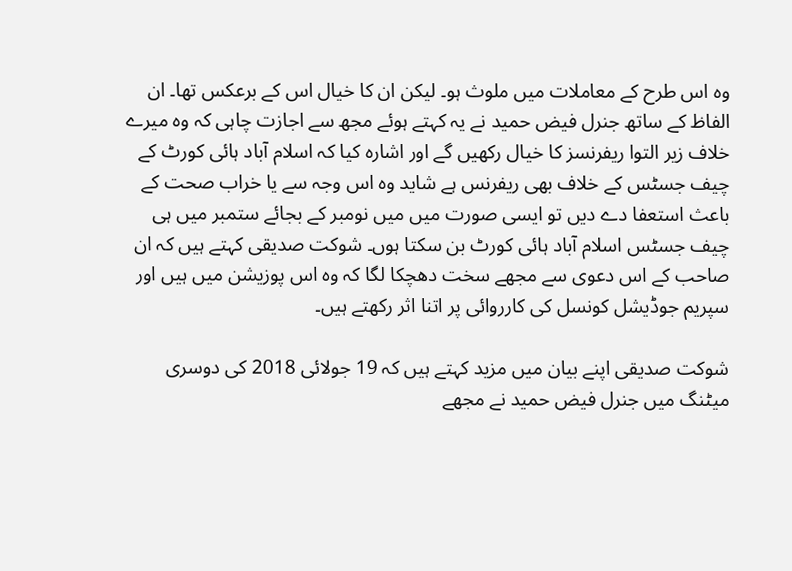وہ اس طرح کے معاملات میں ملوث ہو۔ لیکن ان کا خیال اس کے برعکس تھا۔ ان الفاظ کے ساتھ جنرل فیض حمید نے یہ کہتے ہوئے مجھ سے اجازت چاہی کہ وہ میرے خلاف زیر التوا ریفرنسز کا خیال رکھیں گے اور اشارہ کیا کہ اسلام آباد ہائی کورٹ کے چیف جسٹس کے خلاف بھی ریفرنس ہے شاید وہ اس وجہ سے یا خراب صحت کے باعث استعفا دے دیں تو ایسی صورت میں میں نومبر کے بجائے ستمبر میں ہی چیف جسٹس اسلام آباد ہائی کورٹ بن سکتا ہوں۔ شوکت صدیقی کہتے ہیں کہ ان صاحب کے اس دعوی سے مجھے سخت دھچکا لگا کہ وہ اس پوزیشن میں ہیں اور سپریم جوڈیشل کونسل کی کارروائی پر اتنا اثر رکھتے ہیں۔

شوکت صدیقی اپنے بیان میں مزید کہتے ہیں کہ 19 جولائی 2018 کی دوسری میٹنگ میں جنرل فیض حمید نے مجھے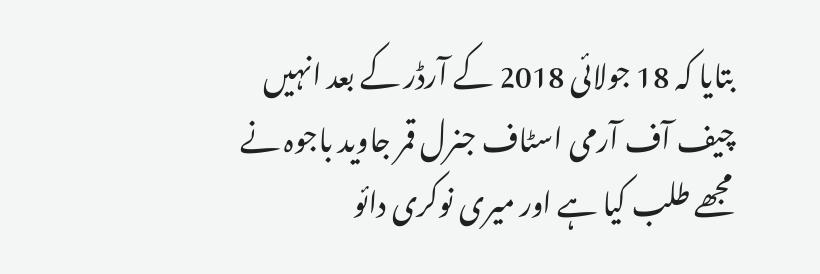بتایا کہ 18 جولائی 2018 کے آرڈر کے بعد انہیں چیف آف آرمی اسٹاف جنرل قمر جاوید باجوہ نے مجھے طلب کیا ہے اور میری نوکری دائو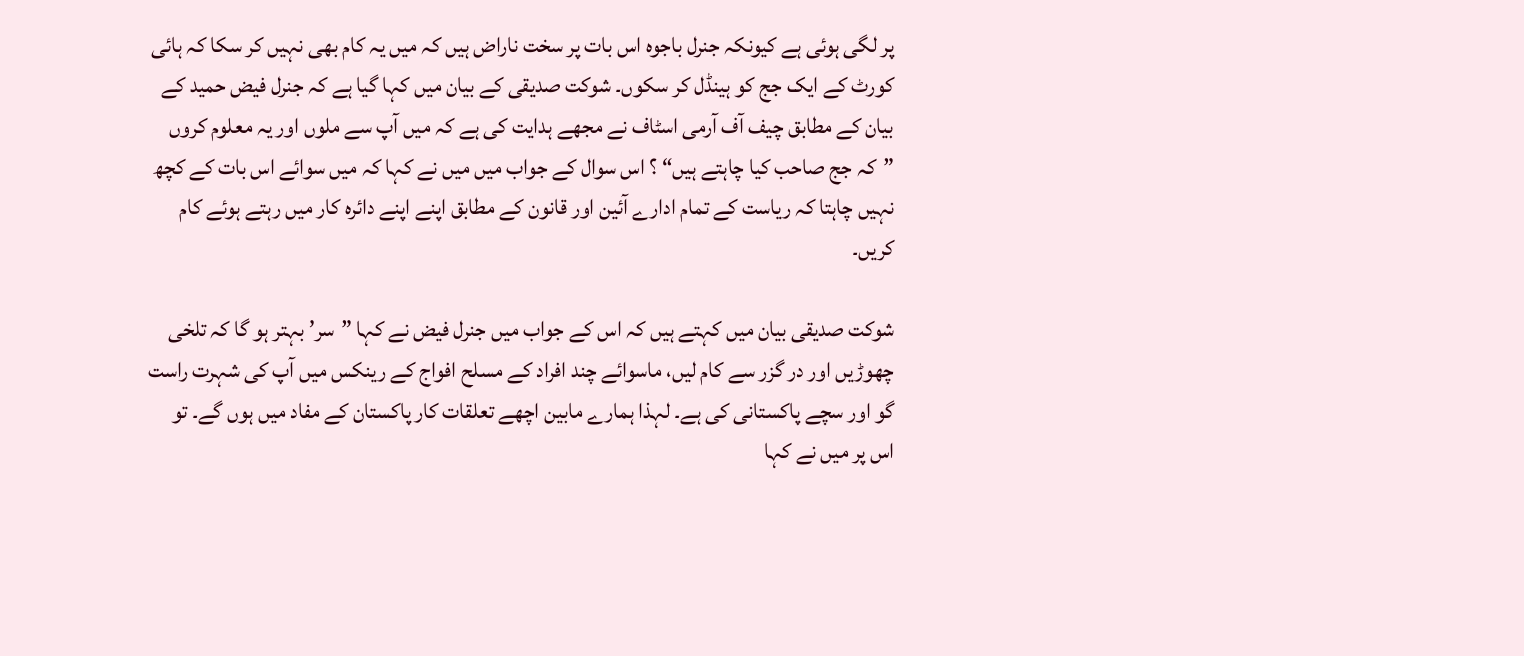پر لگی ہوئی ہے کیونکہ جنرل باجوہ اس بات پر سخت ناراض ہیں کہ میں یہ کام بھی نہیں کر سکا کہ ہائی کورٹ کے ایک جج کو ہینڈل کر سکوں۔ شوکت صدیقی کے بیان میں کہا گیا ہے کہ جنرل فیض حمید کے بیان کے مطابق چیف آف آرمی اسٹاف نے مجھے ہدایت کی ہے کہ میں آپ سے ملوں اور یہ معلوم کروں ”کہ جج صاحب کیا چاہتے ہیں“ ؟ اس سوال کے جواب میں میں نے کہا کہ میں سوائے اس بات کے کچھ نہیں چاہتا کہ ریاست کے تمام ادارے آئین اور قانون کے مطابق اپنے اپنے دائرہ کار میں رہتے ہوئے کام کریں۔

شوکت صدیقی بیان میں کہتے ہیں کہ اس کے جواب میں جنرل فیض نے کہا ”سر’ بہتر ہو گا کہ تلخی چھوڑیں اور در گزر سے کام لیں، ماسوائے چند افراد کے مسلح افواج کے رینکس میں آپ کی شہرت راست گو اور سچے پاکستانی کی ہے۔ لہذا ہمارے مابین اچھے تعلقات کار پاکستان کے مفاد میں ہوں گے۔ تو اس پر میں نے کہا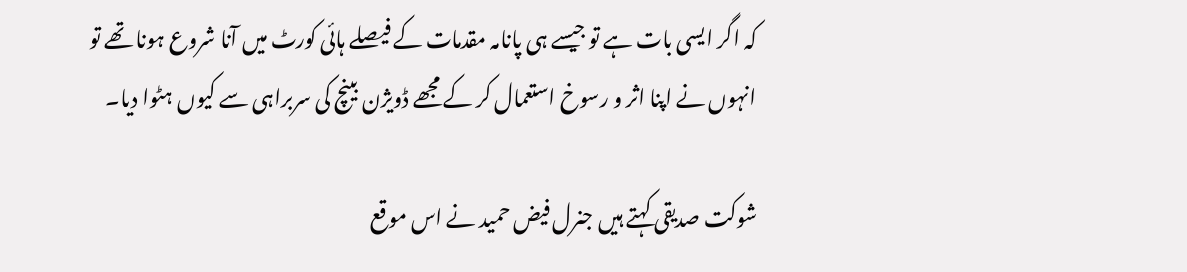کہ اگر ایسی بات ہے تو جیسے ہی پانامہ مقدمات کے فیصلے ہائی کورٹ میں آنا شروع ہونا تھے تو انہوں نے اپنا اثر و رسوخ استعمال کر کے مجھے ڈویژن بینچ کی سربراہی سے کیوں ہٹوا دیا۔

شوکت صدیقی کہتے ہیں جنرل فیض حمید نے اس موقع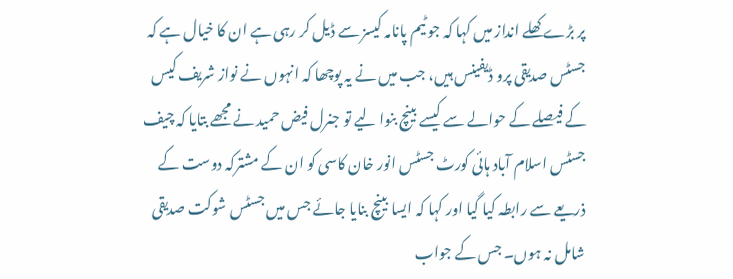پر بڑے کھلے انداز میں کہا کہ جو ٹیم پانامہ کیسز سے ڈیل کر رہی ہے ان کا خیال ہے کہ جسٹس صدیقی پرو ڈیفینس ہیں، جب میں نے یہ پوچھا کہ انہوں نے نواز شریف کیس کے فیصلے کے حوالے سے کیسے بینچ بنوا لیے تو جنرل فیض حمید نے مجھے بتایا کہ چیف جسٹس اسلام آباد ہائی کورٹ جسٹس انور خان کاسی کو ان کے مشترکہ دوست کے ذریعے سے رابطہ کیا گیا اور کہا کہ ایسا بینچ بنایا جائے جس میں جسٹس شوکت صدیقی شامل نہ ہوں۔ جس کے جواب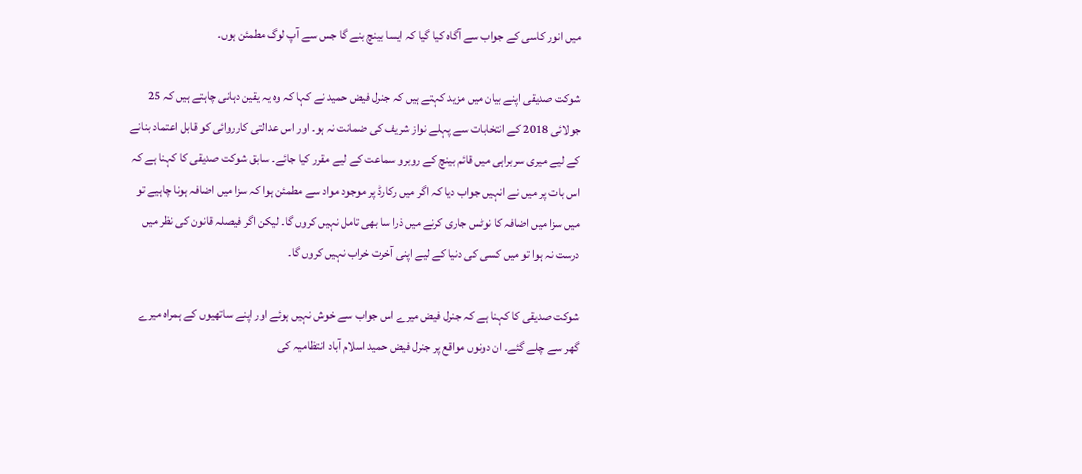میں انور کاسی کے جواب سے آگاہ کیا گیا کہ ایسا بینچ بنے گا جس سے آپ لوگ مطمئن ہوں۔

شوکت صدیقی اپنے بیان میں مزید کہتے ہیں کہ جنرل فیض حمید نے کہا کہ وہ یہ یقین دہانی چاہتے ہیں کہ 25 جولائی 2018 کے انتخابات سے پہلے نواز شریف کی ضمانت نہ ہو۔ اور اس عدالتی کارروائی کو قابل اعتماد بنانے کے لیے میری سربراہی میں قائم بینچ کے روبرو سماعت کے لیے مقرر کیا جائے۔ سابق شوکت صدیقی کا کہنا ہے کہ اس بات پر میں نے انہیں جواب دیا کہ اگر میں رکارڈ پر موجود مواد سے مطمئن ہوا کہ سزا میں اضافہ ہونا چاہیے تو میں سزا میں اضافہ کا نوٹس جاری کرنے میں ذرا سا بھی تامل نہیں کروں گا۔ لیکن اگر فیصلہ قانون کی نظر میں درست نہ ہوا تو میں کسی کی دنیا کے لیے اپنی آخرت خراب نہیں کروں گا۔

شوکت صدیقی کا کہنا ہے کہ جنرل فیض میرے اس جواب سے خوش نہیں ہوئے اور اپنے ساتھیوں کے ہمراہ میرے گھر سے چلے گئے۔ ان دونوں مواقع پر جنرل فیض حمید اسلام آباد انتظامیہ کی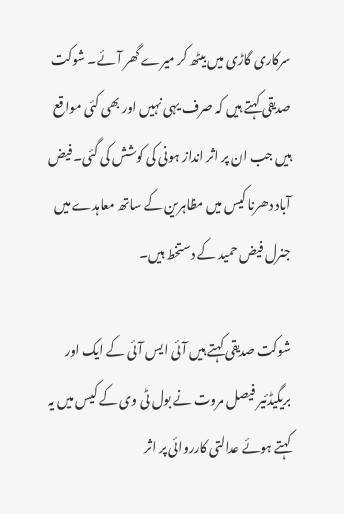سرکاری گاڑی میں بیٹھ کر میرے گھر آئے۔ شوکت صدیقی کہتے ہیں کہ صرف یہی نہیں اور بھی کئی مواقع ہیں جب ان پر اثر انداز ہونی کی کوشش کی گئی۔ فیض آباد دھرنا کیس میں مظاہرین کے ساتھ معاہدے میں جنرل فیض حمید کے دستخط ہیں۔

شوکت صدیقی کہتے ہیں آئی ایس آئی کے ایک اور بریگیڈئیر فیصل مروت نے بول ٹی وی کے کیس میں یہ کہتے ہوئے عدالتی کارروائی پر اثر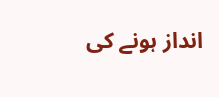انداز ہونے کی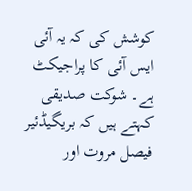کوشش کی کہ یہ آئی ایس آئی کا پراجیکٹ ہے۔ شوکت صدیقی کہتے ہیں کہ بریگیڈئیر فیصل مروت اور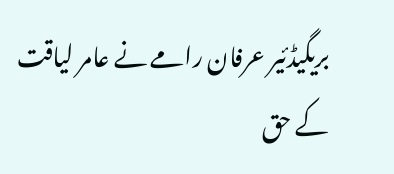بریگیڈئیر عرفان رامے نے عامر لیاقت کے حق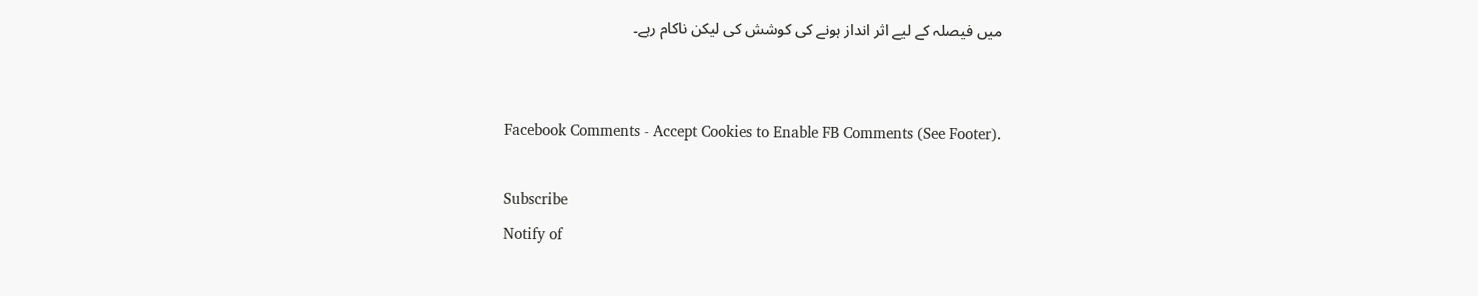میں فیصلہ کے لیے اثر انداز ہونے کی کوشش کی لیکن ناکام رہے۔


Facebook Comments - Accept Cookies to Enable FB Comments (See Footer).

Subscribe
Notify of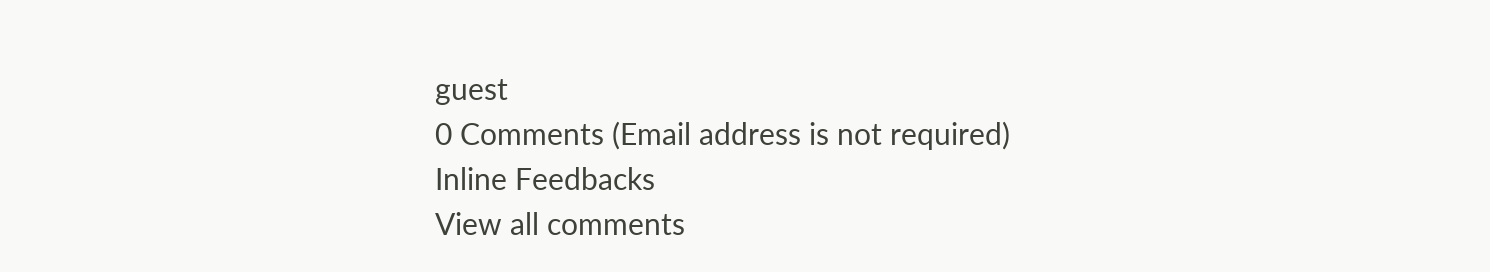guest
0 Comments (Email address is not required)
Inline Feedbacks
View all comments